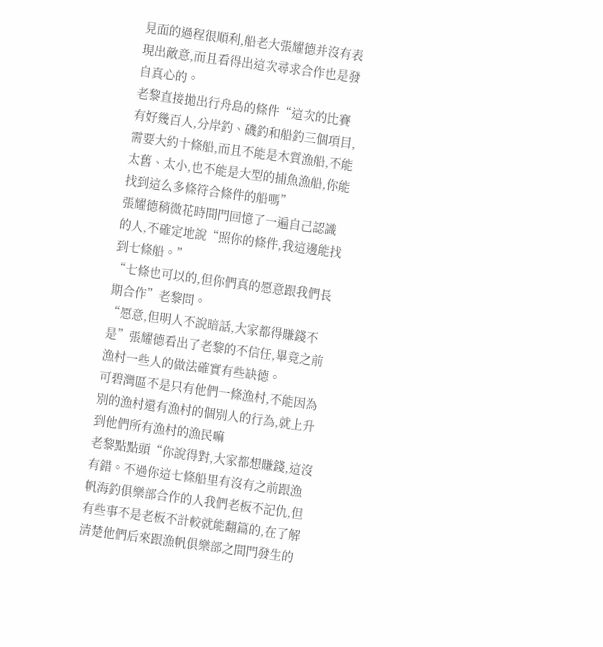見面的過程很順利,船老大張耀德并沒有表現出敵意,而且看得出這次尋求合作也是發自真心的。
老黎直接拋出行舟島的條件“這次的比賽有好幾百人,分岸釣、磯釣和船釣三個項目,需要大約十條船,而且不能是木質漁船,不能太舊、太小,也不能是大型的捕魚漁船,你能找到這么多條符合條件的船嗎”
張耀德稍微花時間門回憶了一遍自己認識的人,不確定地說“照你的條件,我這邊能找到七條船。”
“七條也可以的,但你們真的愿意跟我們長期合作”老黎問。
“愿意,但明人不說暗話,大家都得賺錢不是”張耀德看出了老黎的不信任,畢竟之前漁村一些人的做法確實有些缺德。
可碧灣區不是只有他們一條漁村,不能因為別的漁村還有漁村的個別人的行為,就上升到他們所有漁村的漁民嘛
老黎點點頭“你說得對,大家都想賺錢,這沒有錯。不過你這七條船里有沒有之前跟漁帆海釣俱樂部合作的人我們老板不記仇,但有些事不是老板不計較就能翻篇的,在了解清楚他們后來跟漁帆俱樂部之間門發生的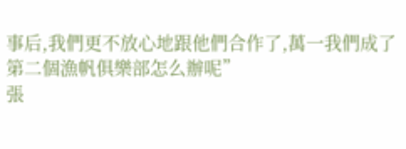事后,我們更不放心地跟他們合作了,萬一我們成了第二個漁帆俱樂部怎么辦呢”
張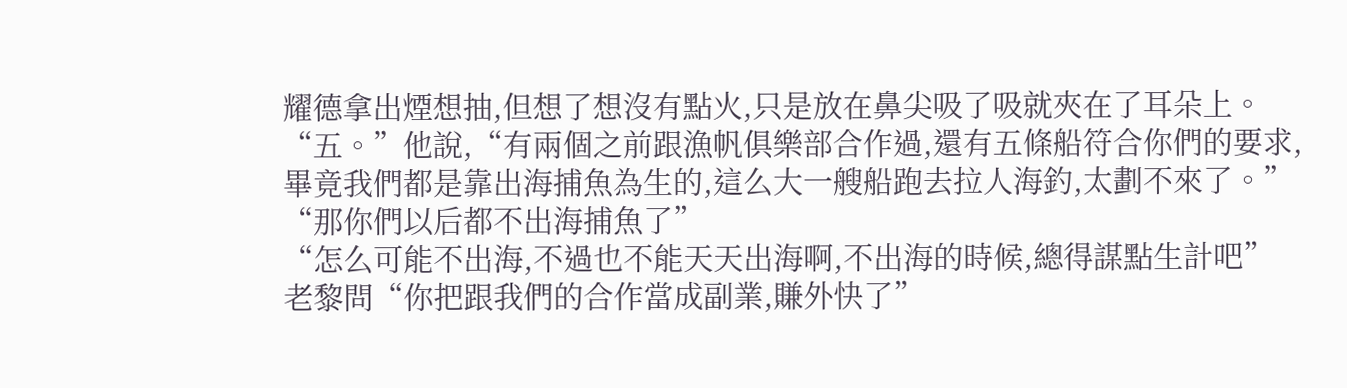耀德拿出煙想抽,但想了想沒有點火,只是放在鼻尖吸了吸就夾在了耳朵上。
“五。”他說,“有兩個之前跟漁帆俱樂部合作過,還有五條船符合你們的要求,畢竟我們都是靠出海捕魚為生的,這么大一艘船跑去拉人海釣,太劃不來了。”
“那你們以后都不出海捕魚了”
“怎么可能不出海,不過也不能天天出海啊,不出海的時候,總得謀點生計吧”
老黎問“你把跟我們的合作當成副業,賺外快了”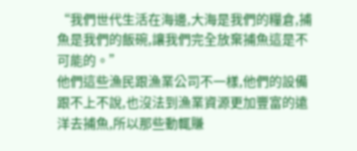“我們世代生活在海邊,大海是我們的糧倉,捕魚是我們的飯碗,讓我們完全放棄捕魚這是不可能的。”
他們這些漁民跟漁業公司不一樣,他們的設備跟不上不說,也沒法到漁業資源更加豐富的遠洋去捕魚,所以那些動輒賺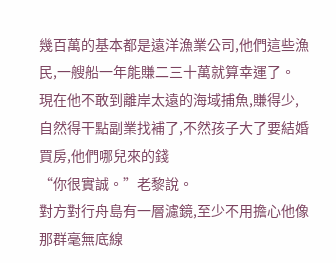幾百萬的基本都是遠洋漁業公司,他們這些漁民,一艘船一年能賺二三十萬就算幸運了。
現在他不敢到離岸太遠的海域捕魚,賺得少,自然得干點副業找補了,不然孩子大了要結婚買房,他們哪兒來的錢
“你很實誠。”老黎說。
對方對行舟島有一層濾鏡,至少不用擔心他像那群毫無底線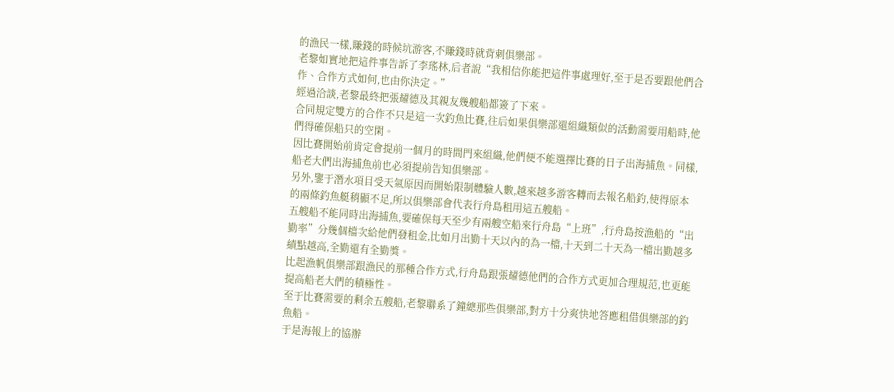的漁民一樣,賺錢的時候坑游客,不賺錢時就背刺俱樂部。
老黎如實地把這件事告訴了李瑤林,后者說“我相信你能把這件事處理好,至于是否要跟他們合作、合作方式如何,也由你決定。”
經過洽談,老黎最終把張耀德及其親友幾艘船都簽了下來。
合同規定雙方的合作不只是這一次釣魚比賽,往后如果俱樂部還組織類似的活動需要用船時,他們得確保船只的空閑。
因比賽開始前肯定會提前一個月的時間門來組織,他們便不能選擇比賽的日子出海捕魚。同樣,船老大們出海捕魚前也必須提前告知俱樂部。
另外,鑒于潛水項目受天氣原因而開始限制體驗人數,越來越多游客轉而去報名船釣,使得原本的兩條釣魚艇稍顯不足,所以俱樂部會代表行舟島租用這五艘船。
五艘船不能同時出海捕魚,要確保每天至少有兩艘空船來行舟島“上班”,行舟島按漁船的“出勤率”分幾個檔次給他們發租金,比如月出勤十天以內的為一檔,十天到二十天為一檔出勤越多績點越高,全勤還有全勤獎。
比起漁帆俱樂部跟漁民的那種合作方式,行舟島跟張耀德他們的合作方式更加合理規范,也更能提高船老大們的積極性。
至于比賽需要的剩余五艘船,老黎聯系了鐘總那些俱樂部,對方十分爽快地答應租借俱樂部的釣魚船。
于是海報上的協辦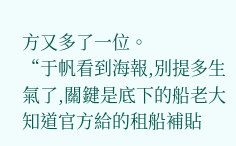方又多了一位。
“于帆看到海報,別提多生氣了,關鍵是底下的船老大知道官方給的租船補貼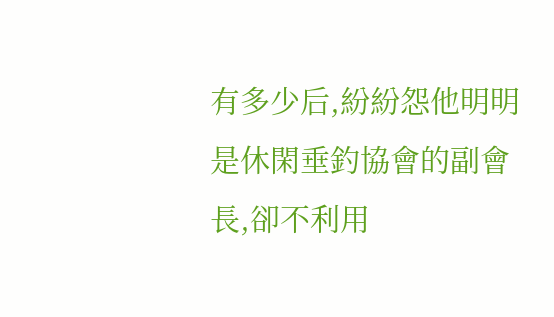有多少后,紛紛怨他明明是休閑垂釣協會的副會長,卻不利用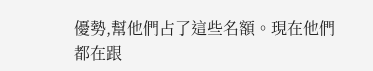優勢,幫他們占了這些名額。現在他們都在跟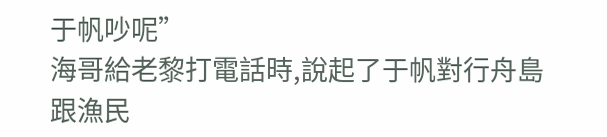于帆吵呢”
海哥給老黎打電話時,說起了于帆對行舟島跟漁民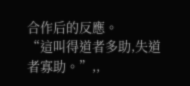合作后的反應。
“這叫得道者多助,失道者寡助。”,,